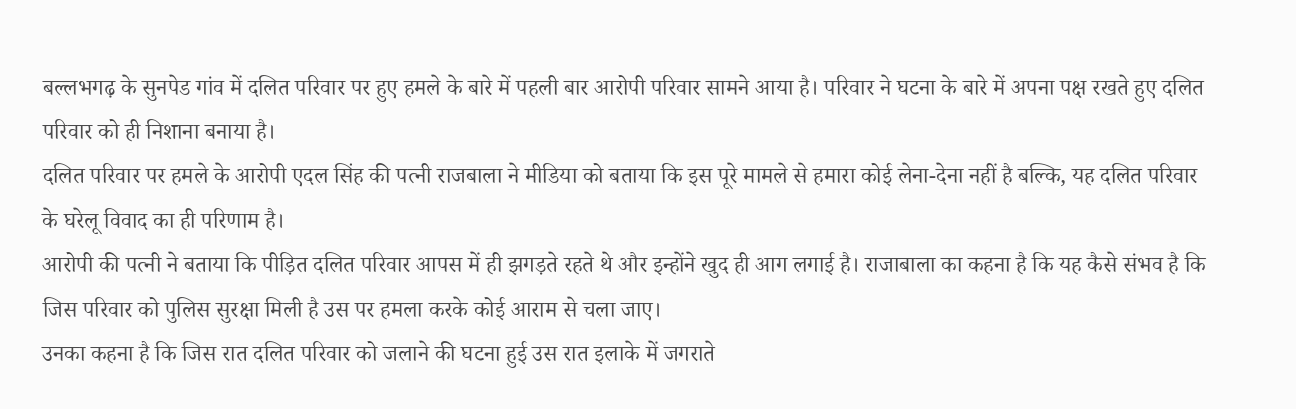बल्लभगढ़ के सुनपेड गांव में दलित परिवार पर हुए हमले के बारे में पहली बार आरोपी परिवार सामने आया है। परिवार ने घटना के बारे में अपना पक्ष रखते हुए दलित परिवार को ही निशाना बनाया है।
दलित परिवार पर हमले के आरोपी एदल सिंह की पत्नी राजबाला ने मीडिया को बताया कि इस पूरे मामले से हमारा कोई लेना-देना नहीं है बल्कि, यह दलित परिवार के घरेलू विवाद का ही परिणाम है।
आरोपी की पत्नी ने बताया कि पीड़ित दलित परिवार आपस में ही झगड़ते रहते थे और इन्होंने खुद ही आग लगाई है। राजाबाला का कहना है कि यह कैसे संभव है कि जिस परिवार को पुलिस सुरक्षा मिली है उस पर हमला करके कोई आराम से चला जाए।
उनका कहना है कि जिस रात दलित परिवार को जलाने की घटना हुई उस रात इलाके में जगराते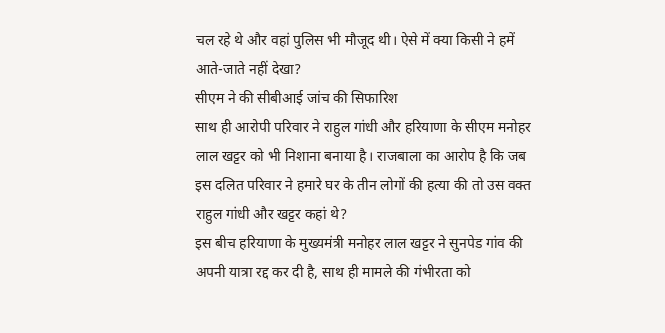चल रहे थे और वहां पुलिस भी मौजूद थी। ऐसे में क्या किसी ने हमें आते-जाते नहीं देखा?
सीएम ने की सीबीआई जांच की सिफारिश
साथ ही आरोपी परिवार ने राहुल गांधी और हरियाणा के सीएम मनोहर लाल खट्टर को भी निशाना बनाया है। राजबाला का आरोप है कि जब इस दलित परिवार ने हमारे घर के तीन लोगों की हत्या की तो उस वक्त राहुल गांधी और खट्टर कहां थे?
इस बीच हरियाणा के मुख्यमंत्री मनोहर लाल खट्टर ने सुनपेड गांव की अपनी यात्रा रद्द कर दी है, साथ ही मामले की गंभीरता को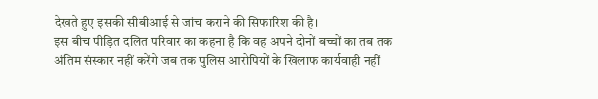देखते हुए इसकी सीबीआई से जांच कराने की सिफारिश की है।
इस बीच पीड़ित दलित परिवार का कहना है कि वह अपने दोनों बच्चों का तब तक अंतिम संस्कार नहीं करेंगे जब तक पुलिस आरोपियों के खिलाफ कार्यवाही नहीं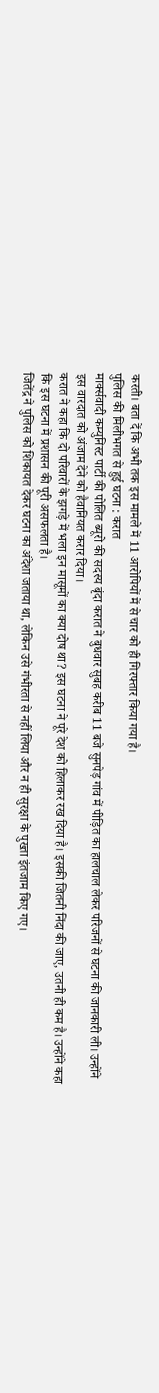करती। बता दें कि अभी तक इस मामले में 11 आरोपियों में से चार को ही गिरफ्तार किया गया है।
पुलिस की मिलीभगत से हुई घटना : करात
मार्क्सवादी कम्युनिस्ट पार्टी की पोलित ब्यूरो की सदस्य बृंदा करात ने बुधवार सुबह करीब 11 बजे सुनपेड़ गांव में पीड़ित का हालचाल लेकर परिजनों से घटना की जानकारी ली। उन्होंने इस वारदात को अंजाम देने को हैवानियत करार दिया।
करात ने कहा कि दो परिवारों के झगड़े में भला इन मासूमों का क्या दोष था? इस घटना ने पूरे देश को हिलाकर रख दिया है। इसकी जितनी निंदा की जाए, उतनी ही कम है। उन्होंने कहा कि इस घटना में प्रशासन की पूरी असफलता है।
जितेंद्र ने पुलिस को शिकायत देकर घटना का अंदेशा जताया था, लेकिन उसे गंभीरता से नहीं लिया और न ही सुरक्षा के पुख्ता इंतजाम किए गए।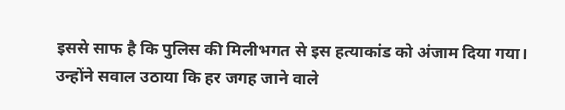इससे साफ है कि पुलिस की मिलीभगत से इस हत्याकांड को अंजाम दिया गया।
उन्होंने सवाल उठाया कि हर जगह जाने वाले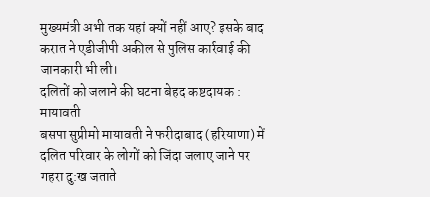मुख्यमंत्री अभी तक यहां क्यों नहीं आए? इसके बाद करात ने एडीजीपी अकील से पुलिस कार्रवाई की जानकारी भी ली।
दलितों को जलाने की घटना बेहद कष्टदायक : मायावती
बसपा सुप्रीमो मायावती ने फरीदाबाद (हरियाणा) में दलित परिवार के लोगों को जिंदा जलाए जाने पर गहरा दु:ख जताते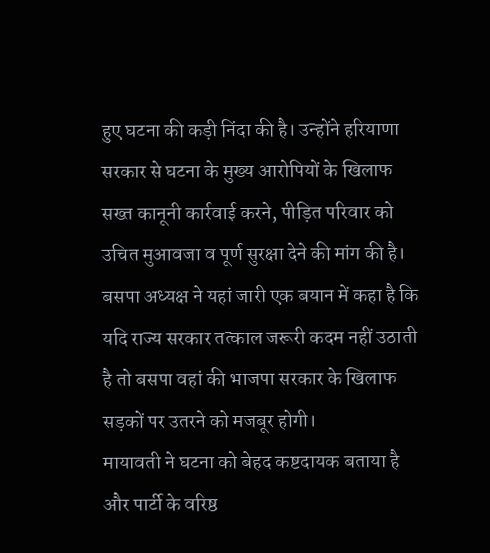हुए घटना की कड़ी निंदा की है। उन्होंने हरियाणा सरकार से घटना के मुख्य आरोपियों के खिलाफ सख्त कानूनी कार्रवाई करने, पीड़ित परिवार को उचित मुआवजा व पूर्ण सुरक्षा देने की मांग की है।
बसपा अध्यक्ष ने यहां जारी एक बयान में कहा है कि यदि राज्य सरकार तत्काल जरूरी कदम नहीं उठाती है तो बसपा वहां की भाजपा सरकार के खिलाफ सड़कों पर उतरने को मजबूर होगी।
मायावती ने घटना को बेहद कष्टदायक बताया है और पार्टी के वरिष्ठ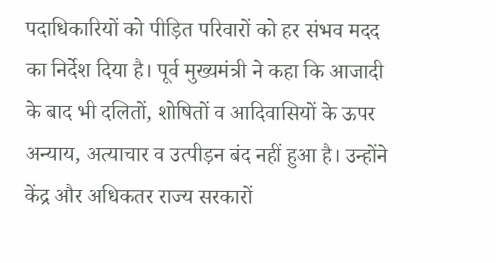पदाधिकारियों को पीड़ित परिवारों को हर संभव मदद का निर्देश दिया है। पूर्व मुख्यमंत्री ने कहा कि आजादी के बाद भी दलितों, शोषितों व आदिवासियों के ऊपर अन्याय, अत्याचार व उत्पीड़न बंद नहीं हुआ है। उन्होंने केंद्र और अधिकतर राज्य सरकारों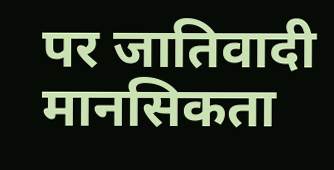पर जातिवादी मानसिकता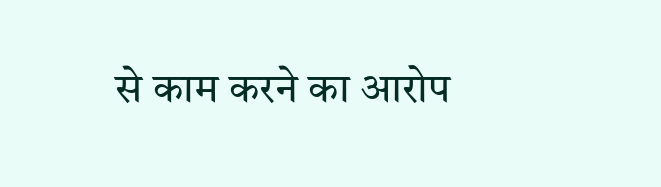से काम करने का आरोप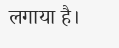लगाया है।